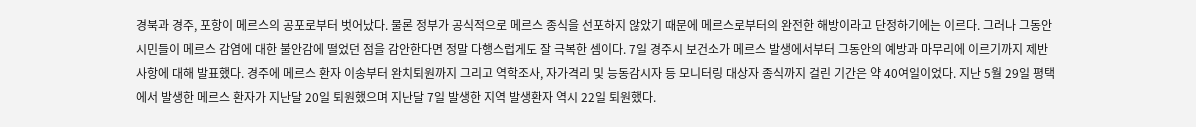경북과 경주, 포항이 메르스의 공포로부터 벗어났다. 물론 정부가 공식적으로 메르스 종식을 선포하지 않았기 때문에 메르스로부터의 완전한 해방이라고 단정하기에는 이르다. 그러나 그동안 시민들이 메르스 감염에 대한 불안감에 떨었던 점을 감안한다면 정말 다행스럽게도 잘 극복한 셈이다. 7일 경주시 보건소가 메르스 발생에서부터 그동안의 예방과 마무리에 이르기까지 제반사항에 대해 발표했다. 경주에 메르스 환자 이송부터 완치퇴원까지 그리고 역학조사, 자가격리 및 능동감시자 등 모니터링 대상자 종식까지 걸린 기간은 약 40여일이었다. 지난 5월 29일 평택에서 발생한 메르스 환자가 지난달 20일 퇴원했으며 지난달 7일 발생한 지역 발생환자 역시 22일 퇴원했다.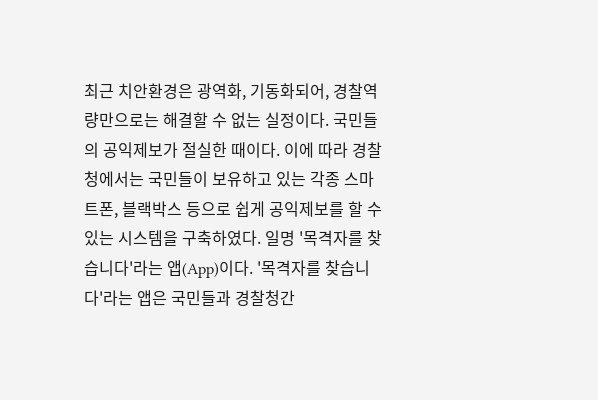최근 치안환경은 광역화, 기동화되어, 경찰역량만으로는 해결할 수 없는 실정이다. 국민들의 공익제보가 절실한 때이다. 이에 따라 경찰청에서는 국민들이 보유하고 있는 각종 스마트폰, 블랙박스 등으로 쉽게 공익제보를 할 수 있는 시스템을 구축하였다. 일명 '목격자를 찾습니다'라는 앱(App)이다. '목격자를 찾습니다'라는 앱은 국민들과 경찰청간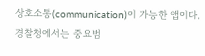상호소통(communication)이 가능한 앱이다. 경찰청에서는 중요범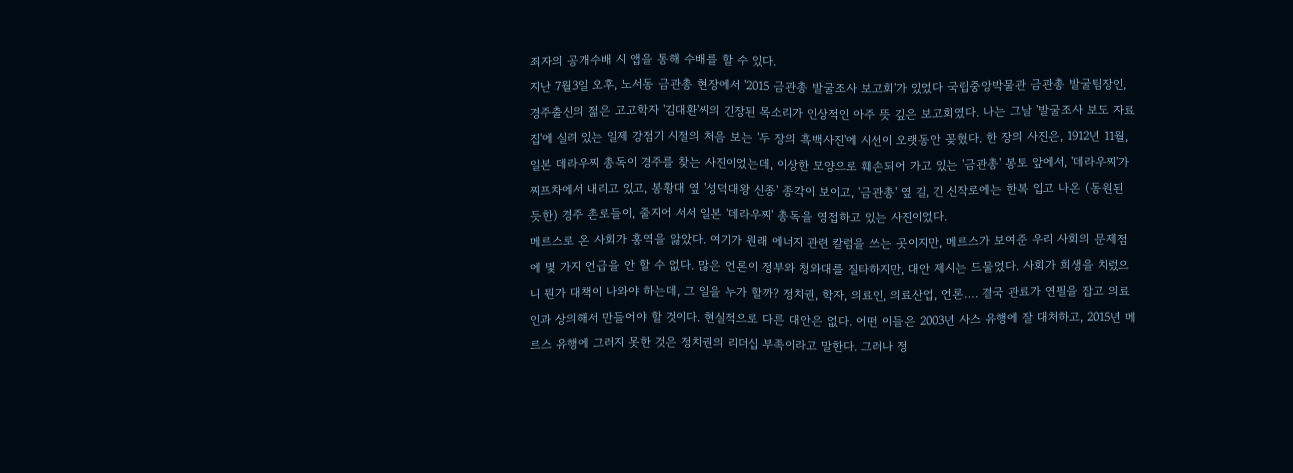죄자의 공개수배 시 앱을 통해 수배를 할 수 있다.
지난 7월3일 오후, 노서동 금관총 현장에서 '2015 금관총 발굴조사 보고회'가 있었다 국립중앙박물관 금관총 발굴팀장인, 경주출신의 젊은 고고학자 '김대환'씨의 긴장된 목소리가 인상적인 아주 뜻 깊은 보고회였다. 나는 그날 '발굴조사 보도 자료집'에 실려 있는 일제 강점기 시절의 처음 보는 '두 장의 흑백사진'에 시선이 오랫동안 꽂혔다. 한 장의 사진은, 1912년 11월, 일본 데라우찌 총독이 경주를 찾는 사진이었는데, 이상한 모양으로 훼손되어 가고 있는 '금관총' 봉토 앞에서, '데라우찌'가 찌프차에서 내리고 있고, 봉황대 옆 '성덕대왕 신종' 종각이 보이고, '금관총' 옆 길, 긴 신작로에는 한복 입고 나온 (동원된 듯한) 경주 촌로들이, 줄지어 서서 일본 '데라우찌' 총독을 영접하고 있는 사진이었다.
메르스로 온 사회가 홍역을 앓았다. 여기가 원래 에너지 관련 칼럼을 쓰는 곳이지만, 메르스가 보여준 우리 사회의 문제점에 몇 가지 언급을 안 할 수 없다. 많은 언론이 정부와 청와대를 질타하지만, 대안 제시는 드물었다. 사회가 희생을 치렀으니 뭔가 대책이 나와야 하는데, 그 일을 누가 할까? 정치권, 학자, 의료인, 의료산업, 언론…. 결국 관료가 연필을 잡고 의료인과 상의해서 만들어야 할 것이다. 현실적으로 다른 대안은 없다. 어떤 이들은 2003년 사스 유행에 잘 대처하고, 2015년 메르스 유행에 그러지 못한 것은 정치권의 리더십 부족이라고 말한다. 그러나 정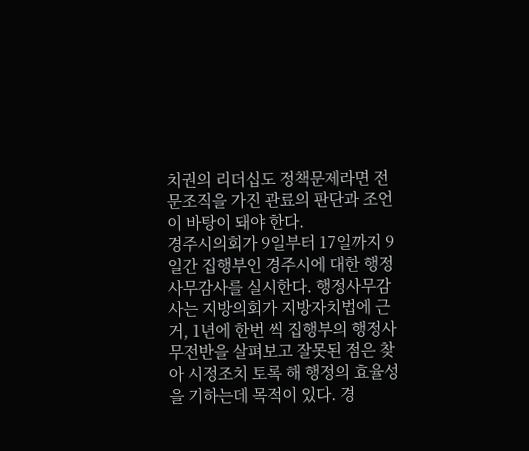치권의 리더십도 정책문제라면 전문조직을 가진 관료의 판단과 조언이 바탕이 돼야 한다.
경주시의회가 9일부터 17일까지 9일간 집행부인 경주시에 대한 행정사무감사를 실시한다. 행정사무감사는 지방의회가 지방자치법에 근거, 1년에 한번 씩 집행부의 행정사무전반을 살펴보고 잘못된 점은 찾아 시정조치 토록 해 행정의 효율성을 기하는데 목적이 있다. 경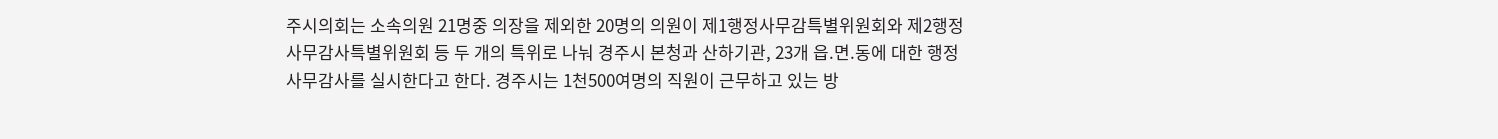주시의회는 소속의원 21명중 의장을 제외한 20명의 의원이 제1행정사무감특별위원회와 제2행정사무감사특별위원회 등 두 개의 특위로 나눠 경주시 본청과 산하기관, 23개 읍.면.동에 대한 행정사무감사를 실시한다고 한다. 경주시는 1천500여명의 직원이 근무하고 있는 방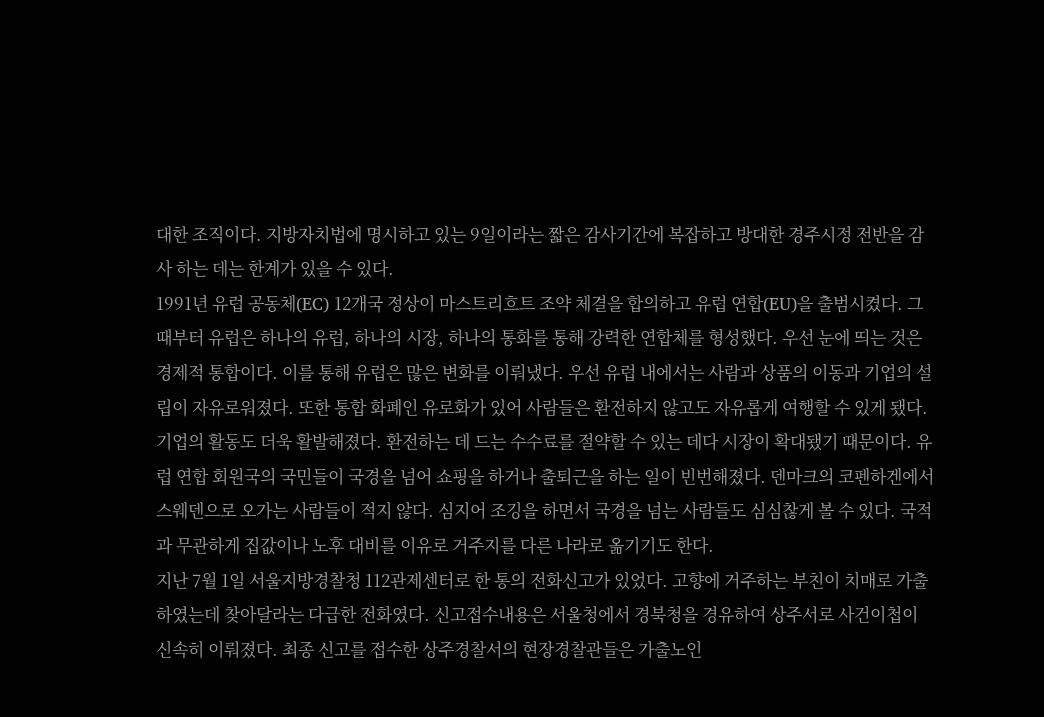대한 조직이다. 지방자치법에 명시하고 있는 9일이라는 짧은 감사기간에 복잡하고 방대한 경주시정 전반을 감사 하는 데는 한계가 있을 수 있다.
1991년 유럽 공동체(EC) 12개국 정상이 마스트리흐트 조약 체결을 합의하고 유럽 연합(EU)을 출범시켰다. 그 때부터 유럽은 하나의 유럽, 하나의 시장, 하나의 통화를 통해 강력한 연합체를 형성했다. 우선 눈에 띄는 것은 경제적 통합이다. 이를 통해 유럽은 많은 변화를 이뤄냈다. 우선 유럽 내에서는 사람과 상품의 이동과 기업의 설립이 자유로워졌다. 또한 통합 화폐인 유로화가 있어 사람들은 환전하지 않고도 자유롭게 여행할 수 있게 됐다. 기업의 활동도 더욱 활발해졌다. 환전하는 데 드는 수수료를 절약할 수 있는 데다 시장이 확대됐기 때문이다. 유럽 연합 회원국의 국민들이 국경을 넘어 쇼핑을 하거나 출퇴근을 하는 일이 빈번해졌다. 덴마크의 코펜하겐에서 스웨덴으로 오가는 사람들이 적지 않다. 심지어 조깅을 하면서 국경을 넘는 사람들도 심심찮게 볼 수 있다. 국적과 무관하게 집값이나 노후 대비를 이유로 거주지를 다른 나라로 옮기기도 한다.
지난 7월 1일 서울지방경찰청 112관제센터로 한 통의 전화신고가 있었다. 고향에 거주하는 부친이 치매로 가출하였는데 찾아달라는 다급한 전화였다. 신고접수내용은 서울청에서 경북청을 경유하여 상주서로 사건이첩이 신속히 이뤄졌다. 최종 신고를 접수한 상주경찰서의 현장경찰관들은 가출노인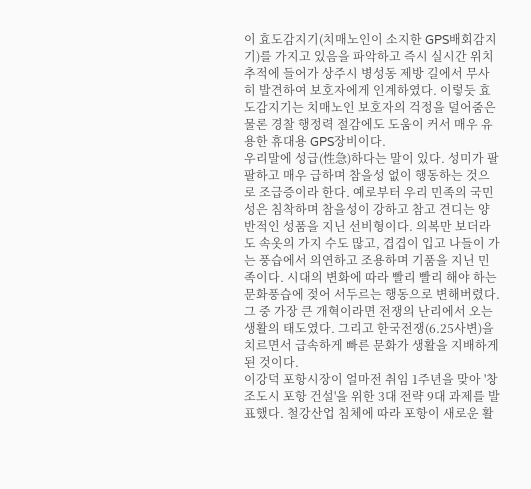이 효도감지기(치매노인이 소지한 GPS배회감지기)를 가지고 있음을 파악하고 즉시 실시간 위치 추적에 들어가 상주시 병성동 제방 길에서 무사히 발견하여 보호자에게 인계하였다. 이렇듯 효도감지기는 치매노인 보호자의 걱정을 덜어줌은 물론 경찰 행정력 절감에도 도움이 커서 매우 유용한 휴대용 GPS장비이다.
우리말에 성급(性急)하다는 말이 있다. 성미가 팔팔하고 매우 급하며 참을성 없이 행동하는 것으로 조급증이라 한다. 예로부터 우리 민족의 국민성은 침착하며 참을성이 강하고 참고 견디는 양반적인 성품을 지닌 선비형이다. 의복만 보더라도 속옷의 가지 수도 많고, 겹겹이 입고 나들이 가는 풍습에서 의연하고 조용하며 기품을 지닌 민족이다. 시대의 변화에 따라 빨리 빨리 해야 하는 문화풍습에 젖어 서두르는 행동으로 변해버렸다. 그 중 가장 큰 개혁이라면 전쟁의 난리에서 오는 생활의 태도였다. 그리고 한국전쟁(6.25사변)을 치르면서 급속하게 빠른 문화가 생활을 지배하게 된 것이다.
이강덕 포항시장이 얼마전 취임 1주년을 맞아 '창조도시 포항 건설'을 위한 3대 전략 9대 과제를 발표했다. 철강산업 침체에 따라 포항이 새로운 활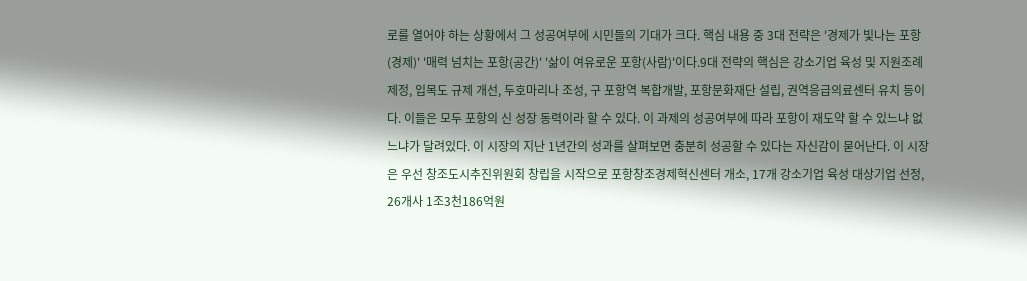로를 열어야 하는 상황에서 그 성공여부에 시민들의 기대가 크다. 핵심 내용 중 3대 전략은 '경제가 빛나는 포항(경제)' '매력 넘치는 포항(공간)' '삶이 여유로운 포항(사람)'이다.9대 전략의 핵심은 강소기업 육성 및 지원조례 제정, 입목도 규제 개선, 두호마리나 조성, 구 포항역 복합개발, 포항문화재단 설립, 권역응급의료센터 유치 등이다. 이들은 모두 포항의 신 성장 동력이라 할 수 있다. 이 과제의 성공여부에 따라 포항이 재도약 할 수 있느냐 없느냐가 달려있다. 이 시장의 지난 1년간의 성과를 살펴보면 충분히 성공할 수 있다는 자신감이 묻어난다. 이 시장은 우선 창조도시추진위원회 창립을 시작으로 포항창조경제혁신센터 개소, 17개 강소기업 육성 대상기업 선정, 26개사 1조3천186억원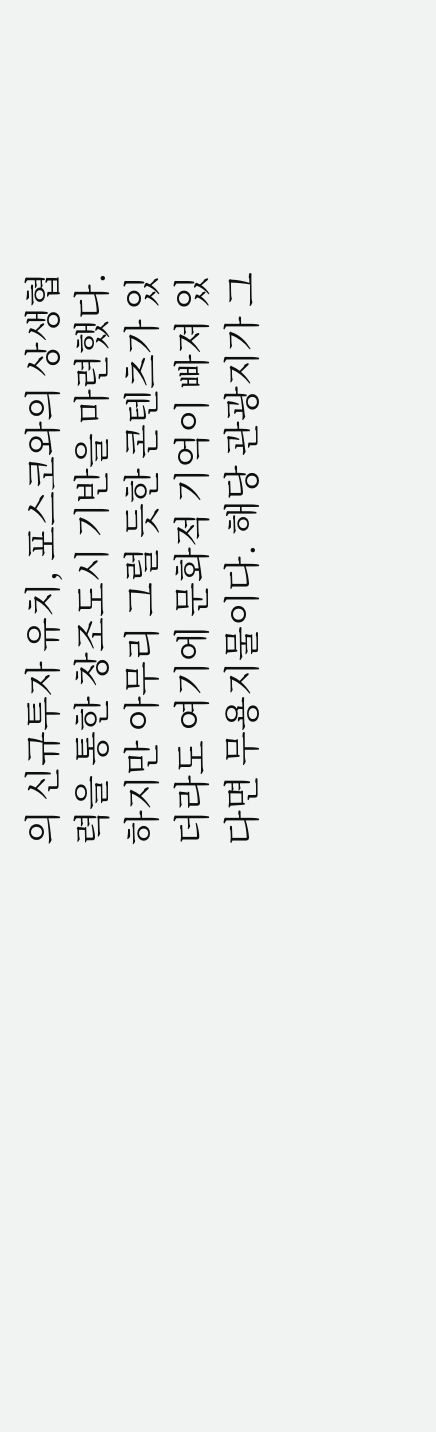의 신규투자 유치, 포스코와의 상생협력을 통한 창조도시 기반을 마련했다.
하지만 아무리 그럴 듯한 콘텐츠가 있더라도 여기에 문화적 기억이 빠져 있다면 무용지물이다. 해당 관광지가 그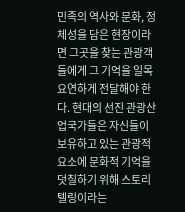민족의 역사와 문화, 정체성을 담은 현장이라면 그곳을 찾는 관광객들에게 그 기억을 일목요연하게 전달해야 한다. 현대의 선진 관광산업국가들은 자신들이 보유하고 있는 관광적 요소에 문화적 기억을 덧칠하기 위해 스토리텔링이라는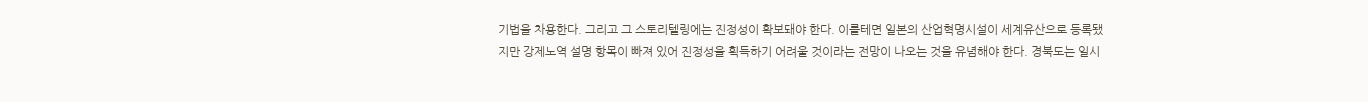기법을 차용한다. 그리고 그 스토리텔링에는 진정성이 확보돼야 한다. 이를테면 일본의 산업혁명시설이 세계유산으로 등록됐지만 강제노역 설명 항목이 빠져 있어 진정성을 획득하기 어려울 것이라는 전망이 나오는 것을 유념해야 한다. 경북도는 일시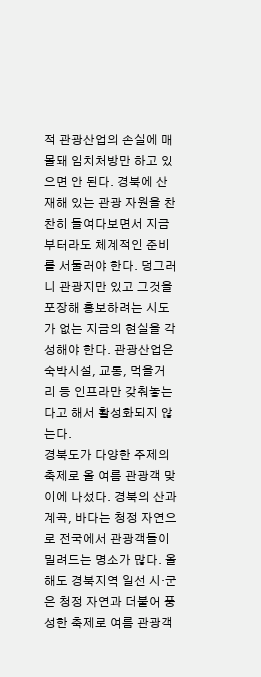적 관광산업의 손실에 매몰돼 임치처방만 하고 있으면 안 된다. 경북에 산재해 있는 관광 자원을 찬찬히 들여다보면서 지금부터라도 체계적인 준비를 서둘러야 한다. 덩그러니 관광지만 있고 그것을 포장해 홍보하려는 시도가 없는 지금의 현실을 각성해야 한다. 관광산업은 숙박시설, 교통, 먹을거리 등 인프라만 갖춰놓는다고 해서 활성화되지 않는다.
경북도가 다양한 주제의 축제로 올 여름 관광객 맞이에 나섰다. 경북의 산과 계곡, 바다는 청정 자연으로 전국에서 관광객들이 밀려드는 명소가 많다. 올해도 경북지역 일선 시·군은 청정 자연과 더불어 풍성한 축제로 여름 관광객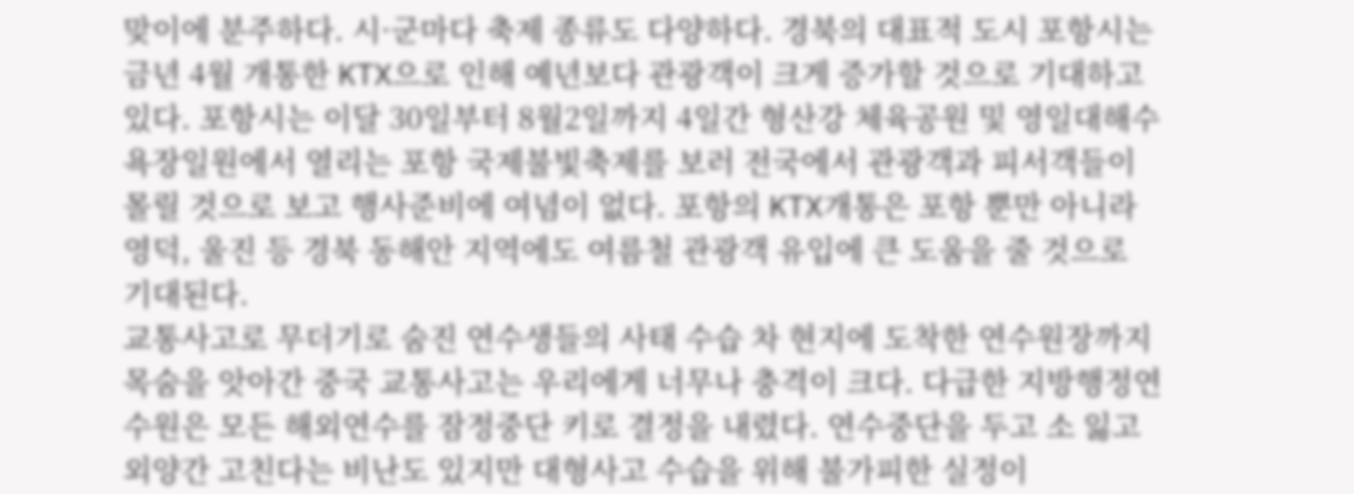맞이에 분주하다. 시·군마다 축제 종류도 다양하다. 경북의 대표적 도시 포항시는 금년 4월 개통한 KTX으로 인해 예년보다 관광객이 크게 증가할 것으로 기대하고 있다. 포항시는 이달 30일부터 8월2일까지 4일간 형산강 체육공원 및 영일대해수욕장일원에서 열리는 포항 국제불빛축제를 보러 전국에서 관광객과 피서객들이 몰릴 것으로 보고 행사준비에 여념이 없다. 포항의 KTX개통은 포항 뿐만 아니라 영덕, 울진 등 경북 동해안 지역에도 여름철 관광객 유입에 큰 도움을 줄 것으로 기대된다.
교통사고로 무더기로 숨진 연수생들의 사태 수습 차 현지에 도착한 연수원장까지 목숨을 앗아간 중국 교통사고는 우리에게 너무나 충격이 크다. 다급한 지방행정연수원은 모든 해외연수를 잠정중단 키로 결정을 내렸다. 연수중단을 두고 소 잃고 외양간 고친다는 비난도 있지만 대형사고 수습을 위해 불가피한 실정이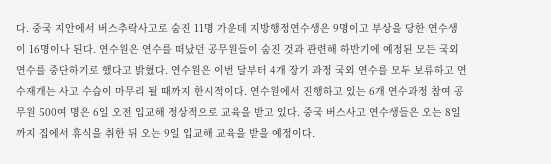다. 중국 지안에서 버스추락사고로 숨진 11명 가운데 지방행정연수생은 9명이고 부상을 당한 연수생이 16명이나 된다. 연수원은 연수를 떠났던 공무원들이 숨진 것과 관련해 하반기에 예정된 모든 국외 연수를 중단하기로 했다고 밝혔다. 연수원은 이번 달부터 4개 장기 과정 국외 연수를 모두 보류하고 연수재개는 사고 수습이 마무리 될 때까지 한시적이다. 연수원에서 진행하고 있는 6개 연수과정 참여 공무원 500여 명은 6일 오전 입교해 정상적으로 교육을 받고 있다. 중국 버스사고 연수생들은 오는 8일까지 집에서 휴식을 취한 뒤 오는 9일 입교해 교육을 받을 예정이다.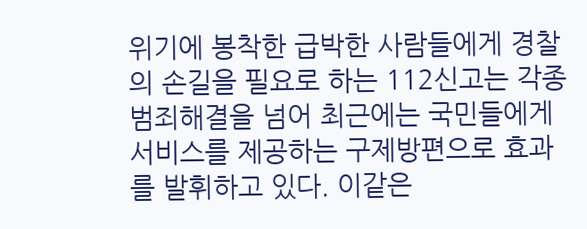위기에 봉착한 급박한 사람들에게 경찰의 손길을 필요로 하는 112신고는 각종범죄해결을 넘어 최근에는 국민들에게 서비스를 제공하는 구제방편으로 효과를 발휘하고 있다. 이같은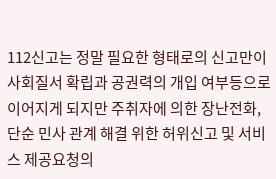112신고는 정말 필요한 형태로의 신고만이 사회질서 확립과 공권력의 개입 여부등으로 이어지게 되지만 주취자에 의한 장난전화, 단순 민사 관계 해결 위한 허위신고 및 서비스 제공요청의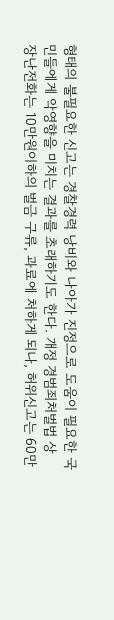형태의 불필요한 신고는 경찰경력 낭비와 나아가 진정으로 도움이 필요한 국민들에게 악영향을 미치는 결과를 초래하기도 한다. 개정 경범죄처벌법 상 장난전화는 10만원이하의 벌금 구류, 과료에 처하게 되나, 허위신고는 60만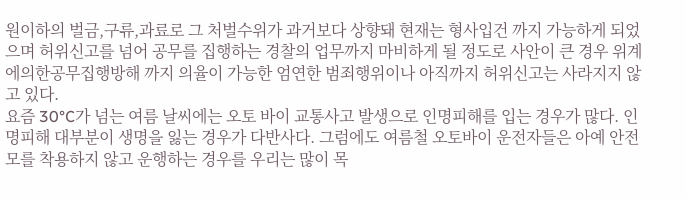원이하의 벌금,구류,과료로 그 처벌수위가 과거보다 상향돼 현재는 형사입건 까지 가능하게 되었으며 허위신고를 넘어 공무를 집행하는 경찰의 업무까지 마비하게 될 정도로 사안이 큰 경우 위계에의한공무집행방해 까지 의율이 가능한 엄연한 범죄행위이나 아직까지 허위신고는 사라지지 않고 있다.
요즘 30°C가 넘는 여름 날씨에는 오토 바이 교통사고 발생으로 인명피해를 입는 경우가 많다. 인명피해 대부분이 생명을 잃는 경우가 다반사다. 그럼에도 여름철 오토바이 운전자들은 아예 안전모를 착용하지 않고 운행하는 경우를 우리는 많이 목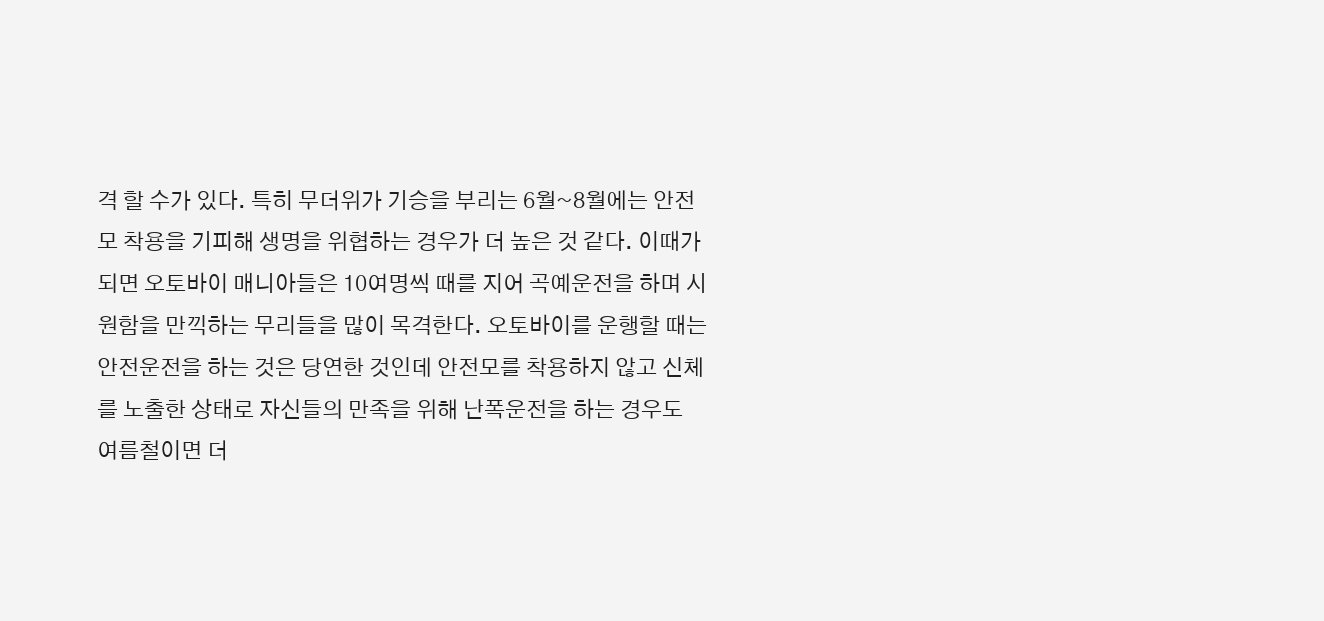격 할 수가 있다. 특히 무더위가 기승을 부리는 6월~8월에는 안전모 착용을 기피해 생명을 위협하는 경우가 더 높은 것 같다. 이때가 되면 오토바이 매니아들은 10여명씩 때를 지어 곡예운전을 하며 시원함을 만끽하는 무리들을 많이 목격한다. 오토바이를 운행할 때는 안전운전을 하는 것은 당연한 것인데 안전모를 착용하지 않고 신체를 노출한 상태로 자신들의 만족을 위해 난폭운전을 하는 경우도 여름철이면 더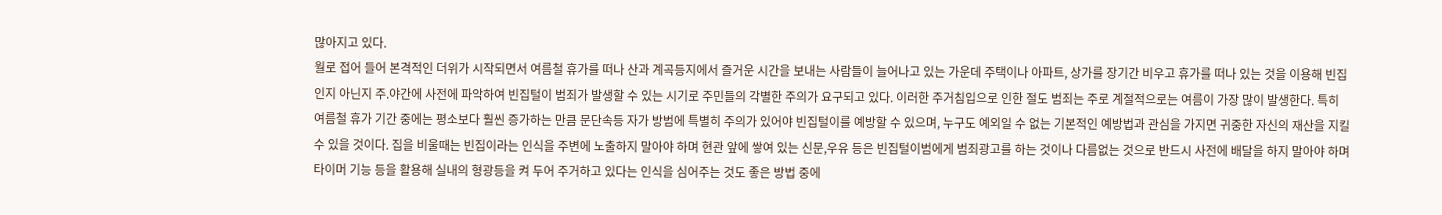많아지고 있다.
월로 접어 들어 본격적인 더위가 시작되면서 여름철 휴가를 떠나 산과 계곡등지에서 즐거운 시간을 보내는 사람들이 늘어나고 있는 가운데 주택이나 아파트, 상가를 장기간 비우고 휴가를 떠나 있는 것을 이용해 빈집인지 아닌지 주.야간에 사전에 파악하여 빈집털이 범죄가 발생할 수 있는 시기로 주민들의 각별한 주의가 요구되고 있다. 이러한 주거침입으로 인한 절도 범죄는 주로 계절적으로는 여름이 가장 많이 발생한다. 특히 여름철 휴가 기간 중에는 평소보다 훨씬 증가하는 만큼 문단속등 자가 방범에 특별히 주의가 있어야 빈집털이를 예방할 수 있으며, 누구도 예외일 수 없는 기본적인 예방법과 관심을 가지면 귀중한 자신의 재산을 지킬 수 있을 것이다. 집을 비울때는 빈집이라는 인식을 주변에 노출하지 말아야 하며 현관 앞에 쌓여 있는 신문,우유 등은 빈집털이범에게 범죄광고를 하는 것이나 다름없는 것으로 반드시 사전에 배달을 하지 말아야 하며 타이머 기능 등을 활용해 실내의 형광등을 켜 두어 주거하고 있다는 인식을 심어주는 것도 좋은 방법 중에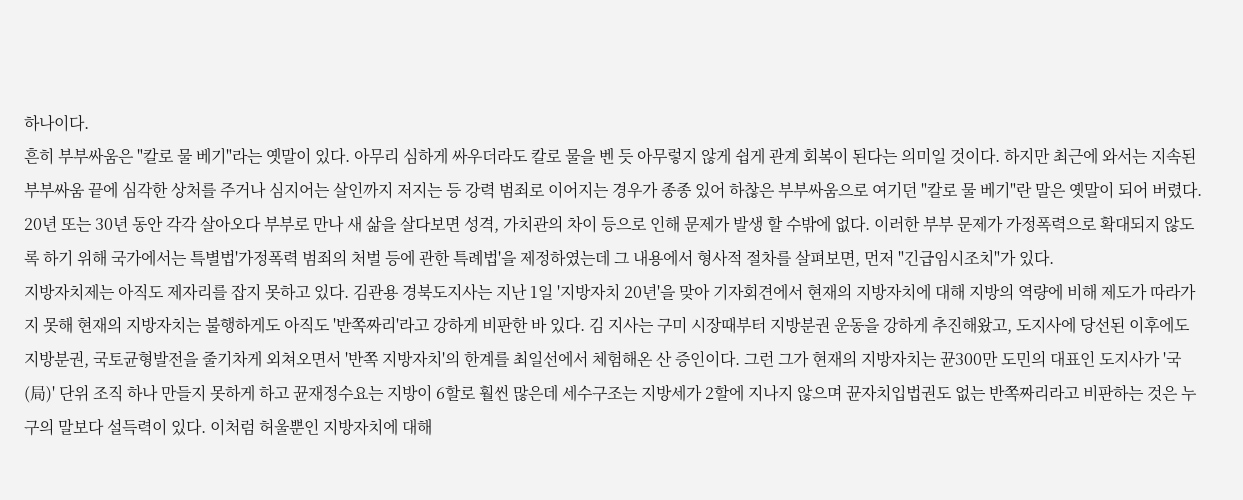하나이다.
흔히 부부싸움은 "칼로 물 베기"라는 옛말이 있다. 아무리 심하게 싸우더라도 칼로 물을 벤 듯 아무렇지 않게 쉽게 관계 회복이 된다는 의미일 것이다. 하지만 최근에 와서는 지속된 부부싸움 끝에 심각한 상처를 주거나 심지어는 살인까지 저지는 등 강력 범죄로 이어지는 경우가 종종 있어 하찮은 부부싸움으로 여기던 "칼로 물 베기"란 말은 옛말이 되어 버렸다. 20년 또는 30년 동안 각각 살아오다 부부로 만나 새 삶을 살다보면 성격, 가치관의 차이 등으로 인해 문제가 발생 할 수밖에 없다. 이러한 부부 문제가 가정폭력으로 확대되지 않도록 하기 위해 국가에서는 특별법'가정폭력 범죄의 처벌 등에 관한 특례법'을 제정하였는데 그 내용에서 형사적 절차를 살펴보면, 먼저 "긴급임시조치"가 있다.
지방자치제는 아직도 제자리를 잡지 못하고 있다. 김관용 경북도지사는 지난 1일 '지방자치 20년'을 맞아 기자회견에서 현재의 지방자치에 대해 지방의 역량에 비해 제도가 따라가지 못해 현재의 지방자치는 불행하게도 아직도 '반쪽짜리'라고 강하게 비판한 바 있다. 김 지사는 구미 시장때부터 지방분권 운동을 강하게 추진해왔고, 도지사에 당선된 이후에도 지방분권, 국토균형발전을 줄기차게 외쳐오면서 '반쪽 지방자치'의 한계를 최일선에서 체험해온 산 증인이다. 그런 그가 현재의 지방자치는 뀬300만 도민의 대표인 도지사가 '국(局)' 단위 조직 하나 만들지 못하게 하고 뀬재정수요는 지방이 6할로 훨씬 많은데 세수구조는 지방세가 2할에 지나지 않으며 뀬자치입법권도 없는 반쪽짜리라고 비판하는 것은 누구의 말보다 설득력이 있다. 이처럼 허울뿐인 지방자치에 대해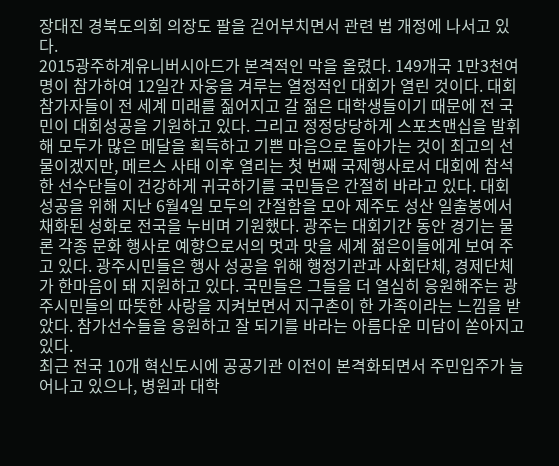장대진 경북도의회 의장도 팔을 걷어부치면서 관련 법 개정에 나서고 있다.
2015광주하계유니버시아드가 본격적인 막을 올렸다. 149개국 1만3천여 명이 참가하여 12일간 자웅을 겨루는 열정적인 대회가 열린 것이다. 대회 참가자들이 전 세계 미래를 짊어지고 갈 젊은 대학생들이기 때문에 전 국민이 대회성공을 기원하고 있다. 그리고 정정당당하게 스포츠맨십을 발휘해 모두가 많은 메달을 획득하고 기쁜 마음으로 돌아가는 것이 최고의 선물이겠지만, 메르스 사태 이후 열리는 첫 번째 국제행사로서 대회에 참석한 선수단들이 건강하게 귀국하기를 국민들은 간절히 바라고 있다. 대회 성공을 위해 지난 6월4일 모두의 간절함을 모아 제주도 성산 일출봉에서 채화된 성화로 전국을 누비며 기원했다. 광주는 대회기간 동안 경기는 물론 각종 문화 행사로 예향으로서의 멋과 맛을 세계 젊은이들에게 보여 주고 있다. 광주시민들은 행사 성공을 위해 행정기관과 사회단체, 경제단체가 한마음이 돼 지원하고 있다. 국민들은 그들을 더 열심히 응원해주는 광주시민들의 따뜻한 사랑을 지켜보면서 지구촌이 한 가족이라는 느낌을 받았다. 참가선수들을 응원하고 잘 되기를 바라는 아름다운 미담이 쏟아지고 있다.
최근 전국 10개 혁신도시에 공공기관 이전이 본격화되면서 주민입주가 늘어나고 있으나, 병원과 대학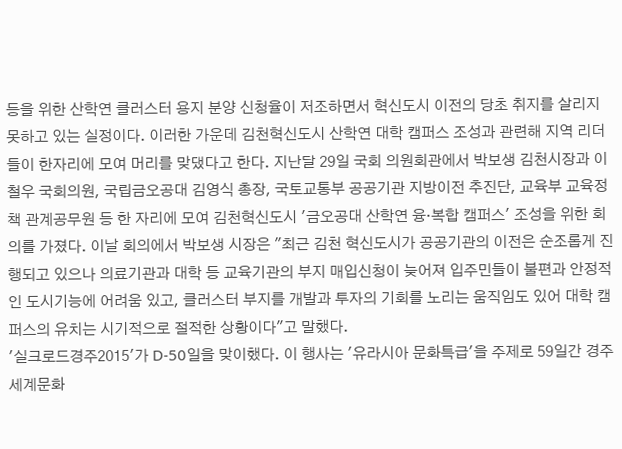등을 위한 산학연 클러스터 용지 분양 신청율이 저조하면서 혁신도시 이전의 당초 취지를 살리지 못하고 있는 실정이다. 이러한 가운데 김천혁신도시 산학연 대학 캠퍼스 조성과 관련해 지역 리더들이 한자리에 모여 머리를 맞댔다고 한다. 지난달 29일 국회 의원회관에서 박보생 김천시장과 이철우 국회의원, 국립금오공대 김영식 총장, 국토교통부 공공기관 지방이전 추진단, 교육부 교육정책 관계공무원 등 한 자리에 모여 김천혁신도시 '금오공대 산학연 융·복합 캠퍼스' 조성을 위한 회의를 가졌다. 이날 회의에서 박보생 시장은 "최근 김천 혁신도시가 공공기관의 이전은 순조롭게 진행되고 있으나 의료기관과 대학 등 교육기관의 부지 매입신청이 늦어져 입주민들이 불편과 안정적인 도시기능에 어려움 있고, 클러스터 부지를 개발과 투자의 기회를 노리는 움직임도 있어 대학 캠퍼스의 유치는 시기적으로 절적한 상황이다"고 말했다.
'실크로드경주2015'가 D-50일을 맞이했다. 이 행사는 '유라시아 문화특급'을 주제로 59일간 경주세계문화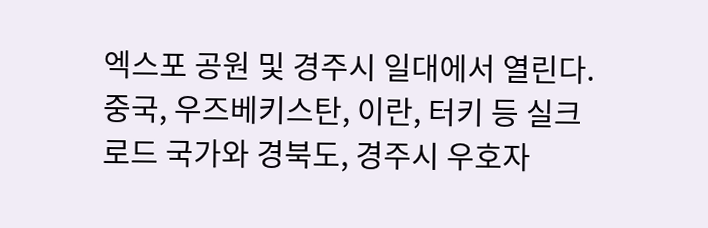엑스포 공원 및 경주시 일대에서 열린다. 중국, 우즈베키스탄, 이란, 터키 등 실크로드 국가와 경북도, 경주시 우호자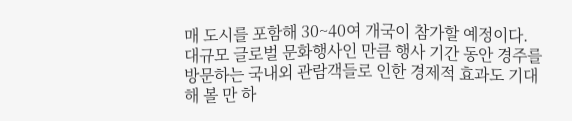매 도시를 포함해 30~40여 개국이 참가할 예정이다. 대규모 글로벌 문화행사인 만큼 행사 기간 동안 경주를 방문하는 국내외 관람객들로 인한 경제적 효과도 기대해 볼 만 하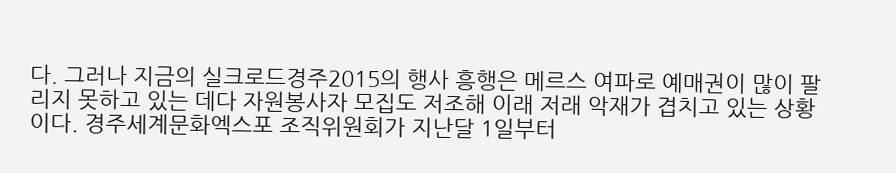다. 그러나 지금의 실크로드경주2015의 행사 흥행은 메르스 여파로 예매권이 많이 팔리지 못하고 있는 데다 자원봉사자 모집도 저조해 이래 저래 악재가 겹치고 있는 상황이다. 경주세계문화엑스포 조직위원회가 지난달 1일부터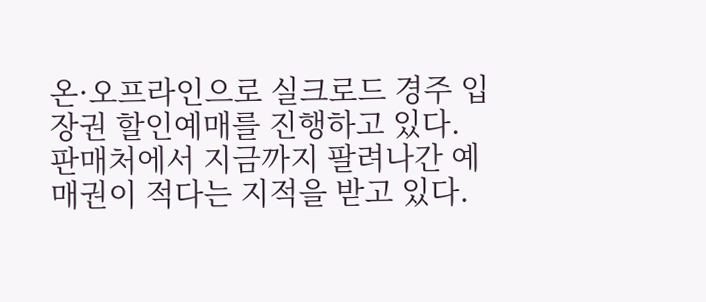온·오프라인으로 실크로드 경주 입장권 할인예매를 진행하고 있다. 판매처에서 지금까지 팔려나간 예매권이 적다는 지적을 받고 있다.